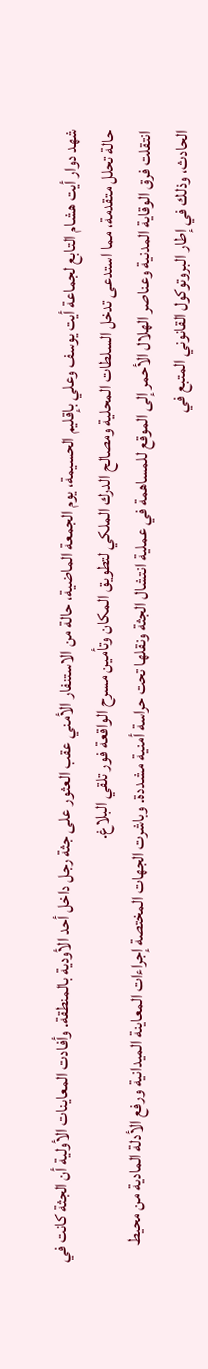شهد دوار أيت هشام التابع لجماعة أيت يوسف وعلي بإقليم الحسيمة، يوم الجمعة الماضية، حالة من الاستنفار الأمني عقب العثور على جثة رجل داخل أحد الأودية بالمنطقة. وأفادت المعاينات الأولية أن الجثة كانت في حالة تحلل متقدمة، مما استدعى تدخل السلطات المحلية ومصالح الدرك الملكي لتطويق المكان وتأمين مسرح الواقعة فور تلقي البلاغ.
انتقلت فرق الوقاية المدنية وعناصر الهلال الأحمر إلى الموقع للمساهمة في عملية انتشال الجثة ونقلها تحت حراسة أمنية مشددة. وباشرت الجهات المختصة إجراءات المعاينة الميدانية ورفع الأدلة المادية من محيط الحادث، وذلك في إطار البروتوكول القانوني المتبع في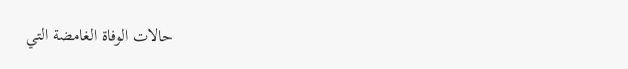حالات الوفاة الغامضة التي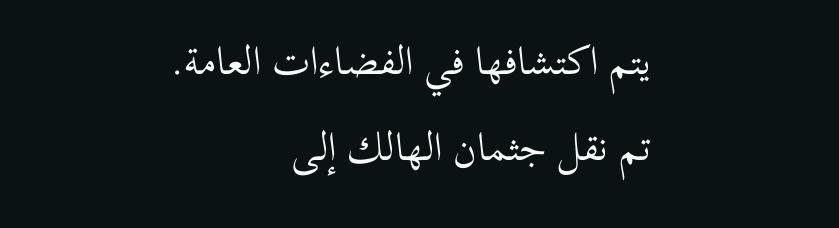يتم اكتشافها في الفضاءات العامة.
تم نقل جثمان الهالك إلى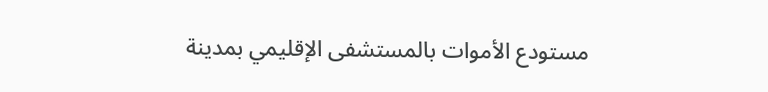مستودع الأموات بالمستشفى الإقليمي بمدينة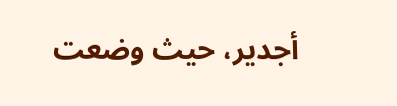أجدير، حيث وضعت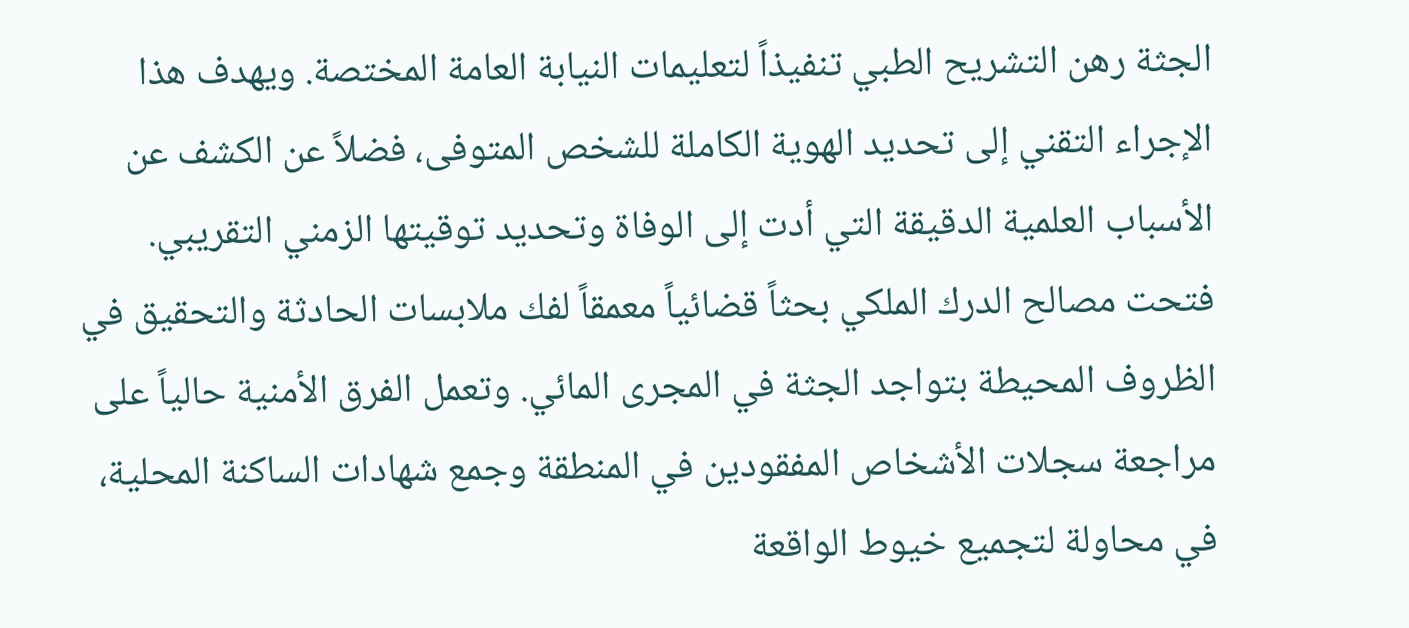الجثة رهن التشريح الطبي تنفيذاً لتعليمات النيابة العامة المختصة. ويهدف هذا الإجراء التقني إلى تحديد الهوية الكاملة للشخص المتوفى، فضلاً عن الكشف عن الأسباب العلمية الدقيقة التي أدت إلى الوفاة وتحديد توقيتها الزمني التقريبي.
فتحت مصالح الدرك الملكي بحثاً قضائياً معمقاً لفك ملابسات الحادثة والتحقيق في الظروف المحيطة بتواجد الجثة في المجرى المائي. وتعمل الفرق الأمنية حالياً على مراجعة سجلات الأشخاص المفقودين في المنطقة وجمع شهادات الساكنة المحلية، في محاولة لتجميع خيوط الواقعة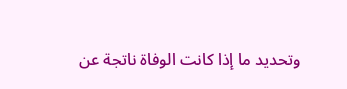وتحديد ما إذا كانت الوفاة ناتجة عن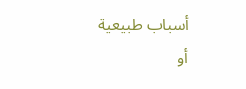أسباب طبيعية أو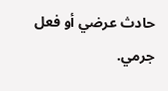حادث عرضي أو فعل جرمي.